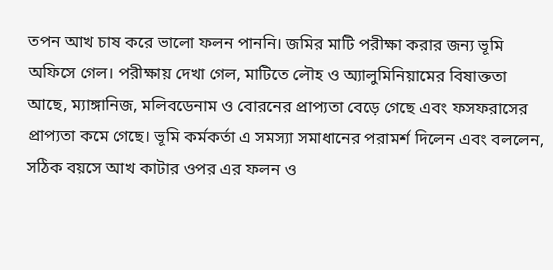তপন আখ চাষ করে ভালো ফলন পাননি। জমির মাটি পরীক্ষা করার জন্য ভূমি অফিসে গেল। পরীক্ষায় দেখা গেল, মাটিতে লৌহ ও অ্যালুমিনিয়ামের বিষাক্ততা আছে, ম্যাঙ্গানিজ, মলিবডেনাম ও বোরনের প্রাপ্যতা বেড়ে গেছে এবং ফসফরাসের প্রাপ্যতা কমে গেছে। ভূমি কর্মকর্তা এ সমস্যা সমাধানের পরামর্শ দিলেন এবং বললেন, সঠিক বয়সে আখ কাটার ওপর এর ফলন ও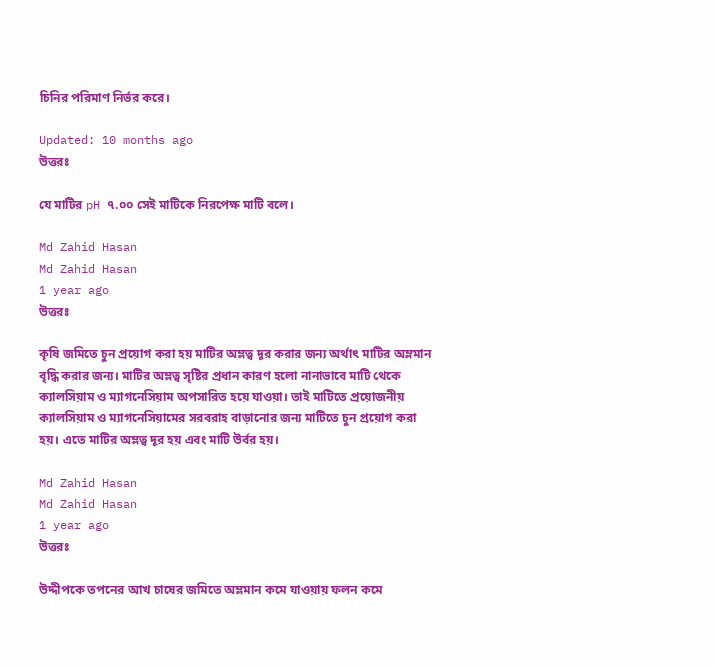চিনির পরিমাণ নির্ভর করে।

Updated: 10 months ago
উত্তরঃ

যে মাটির pH ৭.০০ সেই মাটিকে নিরপেক্ষ মাটি বলে।

Md Zahid Hasan
Md Zahid Hasan
1 year ago
উত্তরঃ

কৃষি জমিতে চুন প্রয়োগ করা হয় মাটির অম্লত্ব দূর করার জন্য অর্থাৎ মাটির অম্লমান বৃদ্ধি করার জন্য। মাটির অম্লত্ব সৃষ্টির প্রধান কারণ হলো নানাভাবে মাটি থেকে ক্যালসিয়াম ও ম্যাগনেসিয়াম অপসারিত হয়ে যাওয়া। তাই মাটিতে প্রয়োজনীয় ক্যালসিয়াম ও ম্যাগনেসিয়ামের সরবরাহ বাড়ানোর জন্য মাটিতে চুন প্রয়োগ করা হয়। এতে মাটির অম্লত্ব দূর হয় এবং মাটি উর্বর হয়।

Md Zahid Hasan
Md Zahid Hasan
1 year ago
উত্তরঃ

উদ্দীপকে তপনের আখ চাষের জমিতে অম্লমান কমে যাওয়ায় ফলন কমে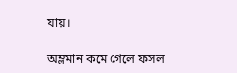যায়।

অম্লমান কমে গেলে ফসল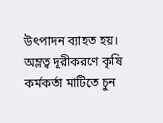উৎপাদন ব্যাহত হয়। অম্লত্ব দূরীকরণে কৃষি কর্মকর্তা মাটিতে চুন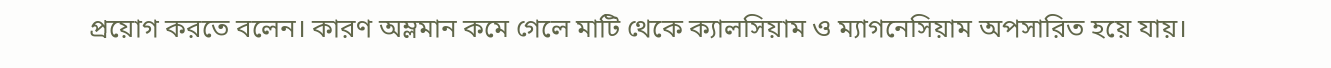প্রয়োগ করতে বলেন। কারণ অম্লমান কমে গেলে মাটি থেকে ক্যালসিয়াম ও ম্যাগনেসিয়াম অপসারিত হয়ে যায়।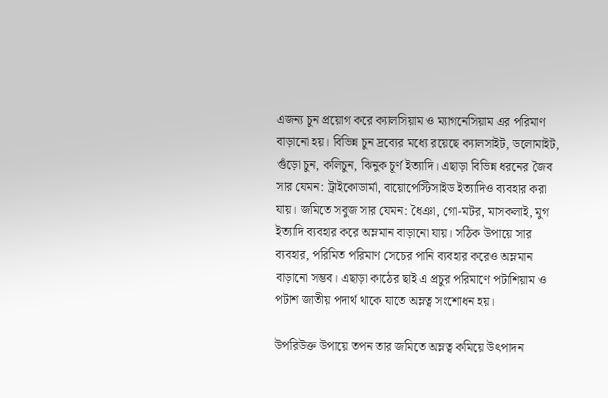এজন্য চুন প্রয়োগ করে ক্যালসিয়াম ও ম্যাগনেসিয়াম এর পরিমাণ বাড়ানো হয়। বিভিন্ন চুন দ্রব্যের মধ্যে রয়েছে ক্যালসাইট, ডলোমাইট, গুঁড়ো চুন, কলিচুন, ঝিনুক চূর্ণ ইত্যাদি। এছাড়া বিভিন্ন ধরনের জৈব সার যেমন: ট্রাইকোডার্মা, বায়োপেস্টিসাইড ইত্যাদিও ব্যবহার করা যায়। জমিতে সবুজ সার যেমন: ধৈঞা, গো-মটর, মাসকলাই, মুগ ইত্যাদি ব্যবহার করে অম্লমান বাড়ানো যায়। সঠিক উপায়ে সার ব্যবহার, পরিমিত পরিমাণ সেচের পানি ব্যবহার করেও অম্লমান বাড়ানো সম্ভব। এছাড়া কাঠের ছাই এ প্রচুর পরিমাণে পটাশিয়াম ও পটাশ জাতীয় পদার্থ থাকে যাতে অম্লত্ব সংশোধন হয়।

উপরিউক্ত উপায়ে তপন তার জমিতে অম্লত্ব কমিয়ে উৎপাদন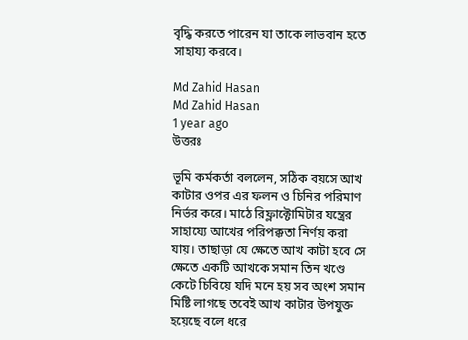বৃদ্ধি করতে পারেন যা তাকে লাভবান হতে সাহায্য করবে।

Md Zahid Hasan
Md Zahid Hasan
1 year ago
উত্তরঃ

ভূমি কর্মকর্তা বললেন, সঠিক বয়সে আখ কাটার ওপর এর ফলন ও চিনির পরিমাণ নির্ভর করে। মাঠে রিফ্লাক্টোমিটার যন্ত্রের সাহায্যে আখের পরিপক্কতা নির্ণয় করা যায়। তাছাড়া যে ক্ষেতে আখ কাটা হবে সে ক্ষেতে একটি আখকে সমান তিন খণ্ডে কেটে চিবিয়ে যদি মনে হয় সব অংশ সমান মিষ্টি লাগছে তবেই আখ কাটার উপযুক্ত হয়েছে বলে ধরে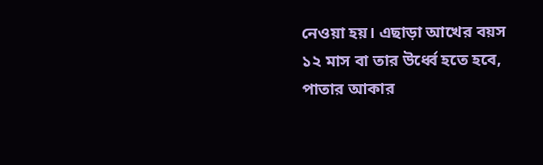নেওয়া হয়। এছাড়া আখের বয়স ১২ মাস বা তার উর্ধ্বে হতে হবে, পাতার আকার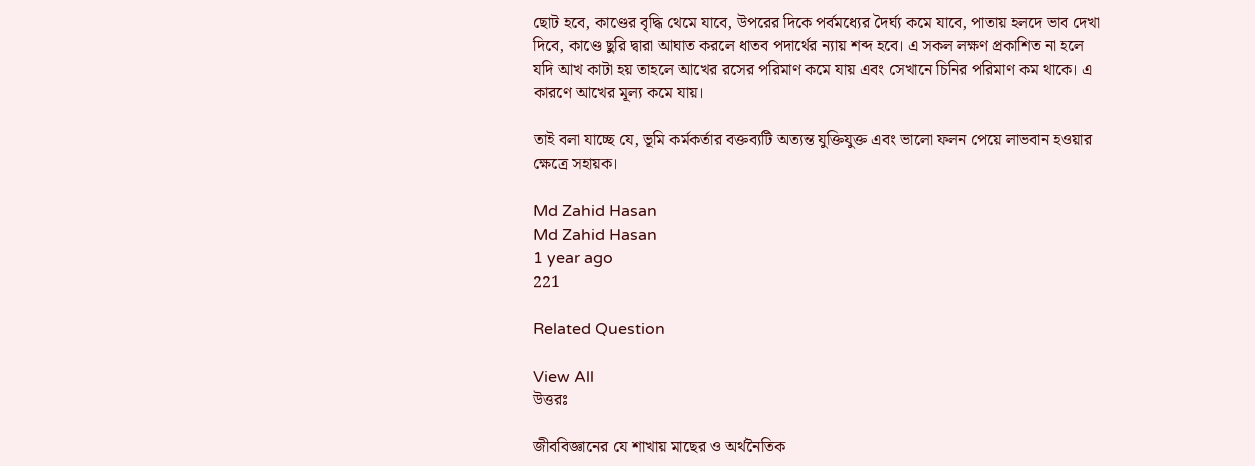ছোট হবে, কাণ্ডের বৃদ্ধি থেমে যাবে, উপরের দিকে পর্বমধ্যের দৈর্ঘ্য কমে যাবে, পাতায় হলদে ভাব দেখা দিবে, কাণ্ডে ছুরি দ্বারা আঘাত করলে ধাতব পদার্থের ন্যায় শব্দ হবে। এ সকল লক্ষণ প্রকাশিত না হলে যদি আখ কাটা হয় তাহলে আখের রসের পরিমাণ কমে যায় এবং সেখানে চিনির পরিমাণ কম থাকে। এ কারণে আখের মূল্য কমে যায়।

তাই বলা যাচ্ছে যে, ভূমি কর্মকর্তার বক্তব্যটি অত্যন্ত যুক্তিযুক্ত এবং ভালো ফলন পেয়ে লাভবান হওয়ার ক্ষেত্রে সহায়ক।

Md Zahid Hasan
Md Zahid Hasan
1 year ago
221

Related Question

View All
উত্তরঃ

জীববিজ্ঞানের যে শাখায় মাছের ও অর্থনৈতিক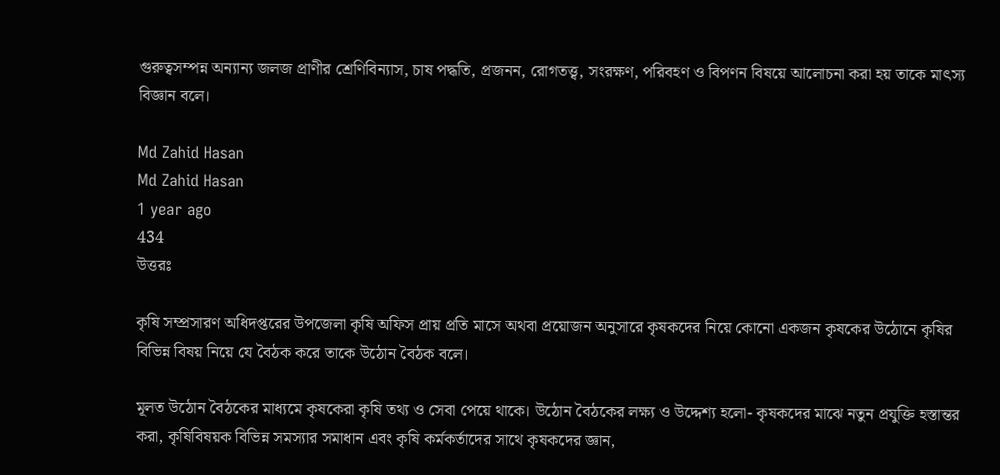গুরুত্বসম্পন্ন অন্যান্য জলজ প্রাণীর শ্রেণিবিন্যাস, চাষ পদ্ধতি, প্রজনন, রোগতত্ত্ব, সংরক্ষণ, পরিবহণ ও বিপণন বিষয়ে আলোচনা করা হয় তাকে মাৎস্য বিজ্ঞান বলে।

Md Zahid Hasan
Md Zahid Hasan
1 year ago
434
উত্তরঃ

কৃষি সম্প্রসারণ অধিদপ্তরের উপজেলা কৃষি অফিস প্রায় প্রতি মাসে অথবা প্রয়োজন অনুসারে কৃষকদের নিয়ে কোনো একজন কৃষকের উঠোনে কৃষির বিভিন্ন বিষয় নিয়ে যে বৈঠক করে তাকে উঠোন বৈঠক বলে।

মূলত উঠোন বৈঠকের মাধ্যমে কৃষকেরা কৃষি তথ্য ও সেবা পেয়ে থাকে। উঠোন বৈঠকের লক্ষ্য ও উদ্দেশ্য হলো- কৃষকদের মাঝে নতুন প্রযুক্তি হস্তান্তর করা, কৃষিবিষয়ক বিভিন্ন সমস্যার সমাধান এবং কৃষি কর্মকর্তাদের সাথে কৃষকদের জ্ঞান,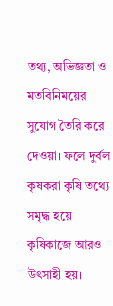তথ্য, অভিজ্ঞতা ও মতবিনিময়ের সুযোগ তৈরি করে দেওয়া। ফলে দুর্বল কৃষকরা কৃষি তথ্যে সমৃদ্ধ হয়ে কৃষিকাজে আরও উৎসাহী হয়।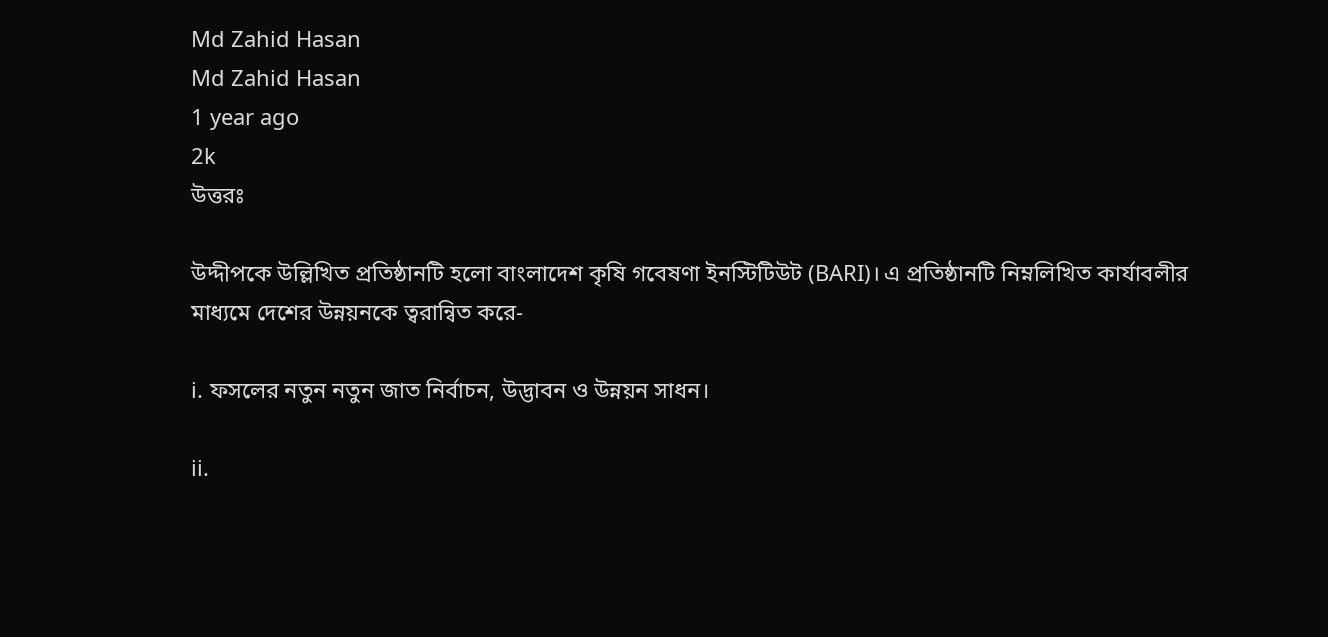Md Zahid Hasan
Md Zahid Hasan
1 year ago
2k
উত্তরঃ

উদ্দীপকে উল্লিখিত প্রতিষ্ঠানটি হলো বাংলাদেশ কৃষি গবেষণা ইনস্টিটিউট (BARI)। এ প্রতিষ্ঠানটি নিম্নলিখিত কার্যাবলীর মাধ্যমে দেশের উন্নয়নকে ত্বরান্বিত করে-

i. ফসলের নতুন নতুন জাত নির্বাচন, উদ্ভাবন ও উন্নয়ন সাধন।

ii.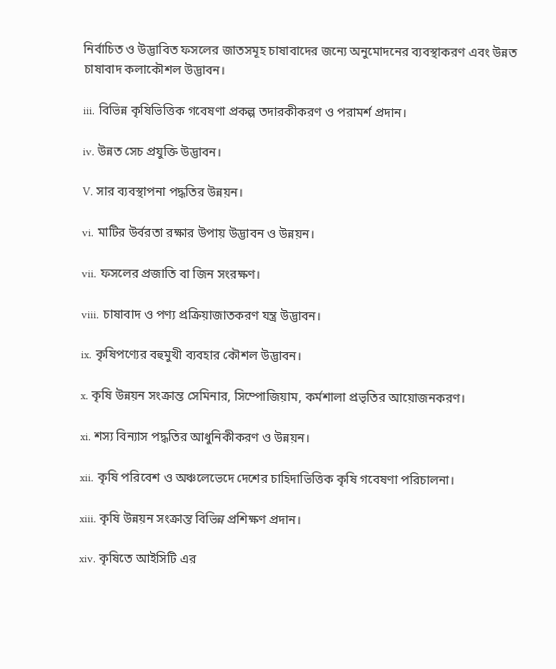নির্বাচিত ও উদ্ভাবিত ফসলের জাতসমূহ চাষাবাদের জন্যে অনুমোদনের ব্যবস্থাকরণ এবং উন্নত চাষাবাদ কলাকৌশল উদ্ভাবন।

iii. বিভিন্ন কৃষিভিত্তিক গবেষণা প্রকল্প তদারকীকরণ ও পরামর্শ প্রদান।

iv. উন্নত সেচ প্রযুক্তি উদ্ভাবন।

V. সার ব্যবস্থাপনা পদ্ধতির উন্নয়ন।

vi. মাটির উর্বরতা রক্ষার উপায় উদ্ভাবন ও উন্নয়ন।

vii. ফসলের প্রজাতি বা জিন সংরক্ষণ।

viii. চাষাবাদ ও পণ্য প্রক্রিয়াজাতকরণ যন্ত্র উদ্ভাবন।

ix. কৃষিপণ্যের বহুমুখী ব্যবহার কৌশল উদ্ভাবন।

x. কৃষি উন্নয়ন সংক্রান্ত সেমিনার, সিম্পোজিয়াম, কর্মশালা প্রভৃতির আয়োজনকরণ।

xi. শস্য বিন্যাস পদ্ধতির আধুনিকীকরণ ও উন্নয়ন।

xii. কৃষি পরিবেশ ও অঞ্চলেভেদে দেশের চাহিদাভিত্তিক কৃষি গবেষণা পরিচালনা।

xiii. কৃষি উন্নয়ন সংক্রান্ত বিভিন্ন প্রশিক্ষণ প্রদান।

xiv. কৃষিতে আইসিটি এর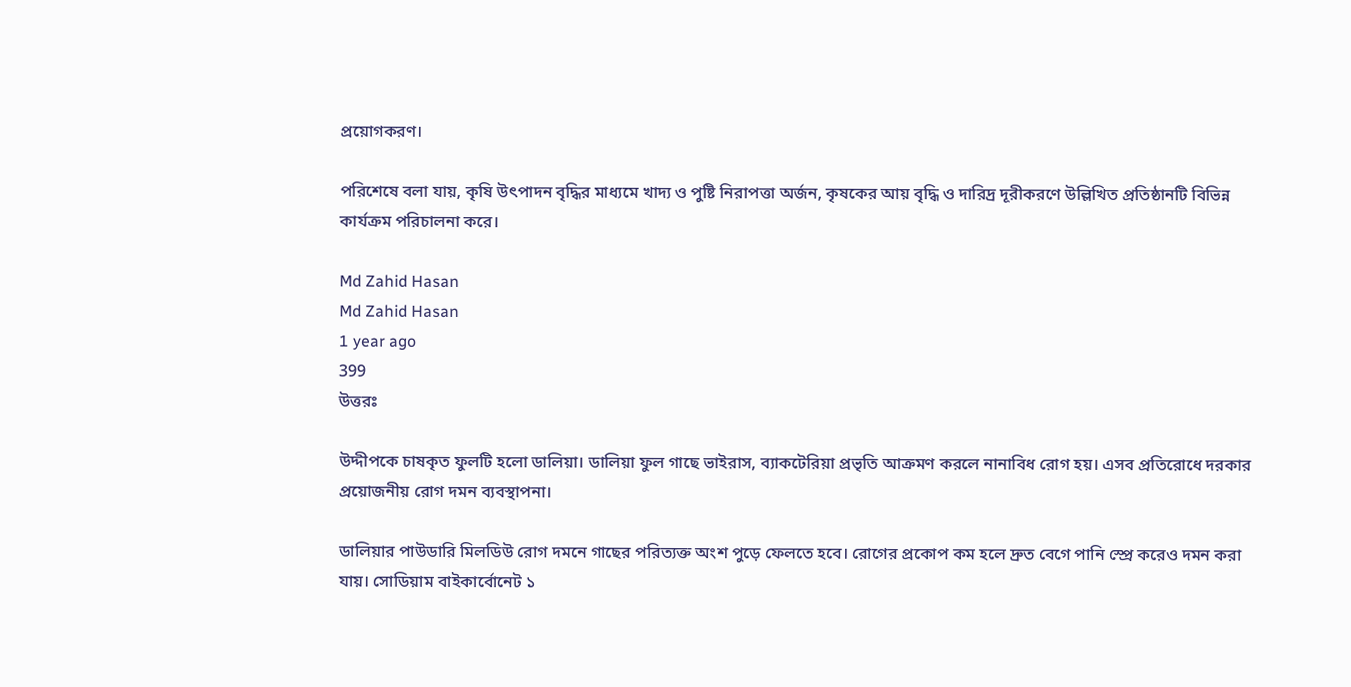প্রয়োগকরণ।

পরিশেষে বলা যায়, কৃষি উৎপাদন বৃদ্ধির মাধ্যমে খাদ্য ও পুষ্টি নিরাপত্তা অর্জন, কৃষকের আয় বৃদ্ধি ও দারিদ্র দূরীকরণে উল্লিখিত প্রতিষ্ঠানটি বিভিন্ন কার্যক্রম পরিচালনা করে।

Md Zahid Hasan
Md Zahid Hasan
1 year ago
399
উত্তরঃ

উদ্দীপকে চাষকৃত ফুলটি হলো ডালিয়া। ডালিয়া ফুল গাছে ভাইরাস, ব্যাকটেরিয়া প্রভৃতি আক্রমণ করলে নানাবিধ রোগ হয়। এসব প্রতিরোধে দরকার প্রয়োজনীয় রোগ দমন ব্যবস্থাপনা।

ডালিয়ার পাউডারি মিলডিউ রোগ দমনে গাছের পরিত্যক্ত অংশ পুড়ে ফেলতে হবে। রোগের প্রকোপ কম হলে দ্রুত বেগে পানি স্প্রে করেও দমন করা যায়। সোডিয়াম বাইকার্বোনেট ১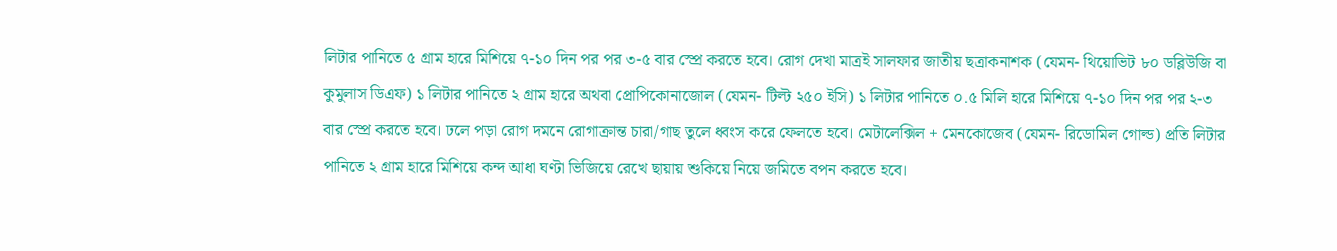লিটার পানিতে ৫ গ্রাম হারে মিশিয়ে ৭-১০ দিন পর পর ৩-৫ বার স্প্রে করতে হবে। রোগ দেখা মাত্রই সালফার জাতীয় ছত্রাকনাশক (যেমন- থিয়োভিট ৮০ ডব্লিউজি বা কুমুলাস ডিএফ) ১ লিটার পানিতে ২ গ্রাম হারে অথবা প্রোপিকোনাজোল (যেমন- টিল্ট ২৫০ ইসি) ১ লিটার পানিতে ০.৫ মিলি হারে মিশিয়ে ৭-১০ দিন পর পর ২-৩ বার স্প্রে করতে হবে। ঢলে পড়া রোগ দমনে রোগাক্রান্ত চারা/গাছ তুলে ধ্বংস করে ফেলতে হবে। মেটালেক্সিল + মেনকোজেব (যেমন- রিডোমিল গোল্ড) প্রতি লিটার পানিতে ২ গ্রাম হারে মিশিয়ে কন্দ আধা ঘণ্টা ভিজিয়ে রেখে ছায়ায় শুকিয়ে নিয়ে জমিতে বপন করতে হবে।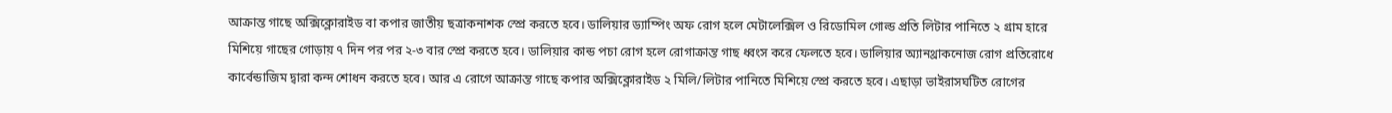আক্রান্ত গাছে অক্সিক্লোরাইড বা কপার জাতীয় ছত্রাকনাশক স্প্রে করতে হবে। ডালিয়ার ড্যাম্পিং অফ রোগ হলে মেটালেক্সিল ও রিডোমিল গোল্ড প্রতি লিটার পানিতে ২ গ্রাম হারে মিশিয়ে গাছের গোড়ায় ৭ দিন পর পর ২-৩ বার স্প্রে করতে হবে। ডালিয়ার কান্ড পচা রোগ হলে রোগাক্রান্ত গাছ ধ্বংস করে ফেলতে হবে। ডালিয়ার অ্যানথ্রাকনোজ রোগ প্রতিরোধে কার্বেন্ডাজিম দ্বারা কন্দ শোধন করতে হবে। আর এ রোগে আক্রান্ত গাছে কপার অক্সিক্লোরাইড ২ মিলি/লিটার পানিতে মিশিয়ে স্প্রে করতে হবে। এছাড়া ভাইরাসঘটিত রোগের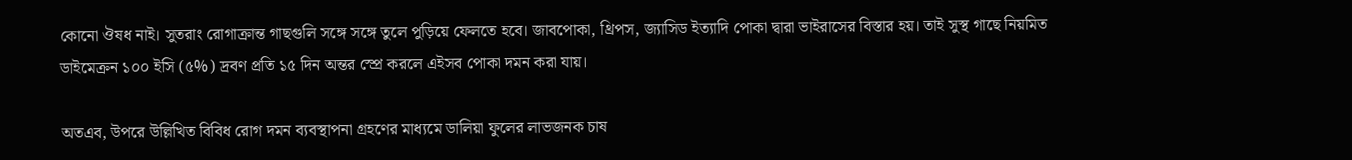কোনো ঔষধ নাই। সুতরাং রোগাক্রান্ত গাছগুলি সঙ্গে সঙ্গে তুলে পুড়িয়ে ফেলতে হবে। জাবপোকা, থ্রিপস, জ্যাসিড ইত্যাদি পোকা দ্বারা ভাইরাসের বিস্তার হয়। তাই সুস্থ গাছে নিয়মিত ডাইমেক্রন ১০০ ইসি (৫%) দ্রবণ প্রতি ১৫ দিন অন্তর স্প্রে করলে এইসব পোকা দমন করা যায়।

অতএব, উপরে উল্লিখিত বিবিধ রোগ দমন ব্যবস্থাপনা গ্রহণের মাধ্যমে ডালিয়া ফুলের লাভজনক চাষ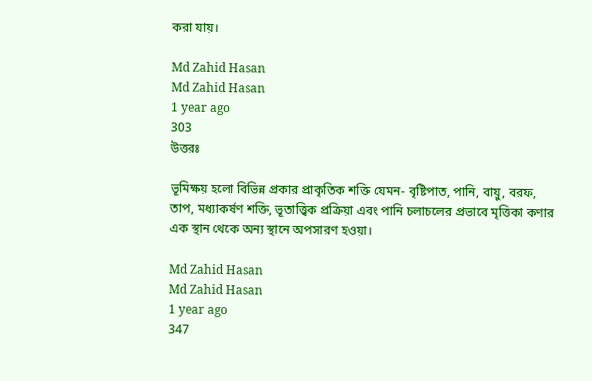করা যায়।

Md Zahid Hasan
Md Zahid Hasan
1 year ago
303
উত্তরঃ

ভূমিক্ষয় হলো বিভিন্ন প্রকার প্রাকৃতিক শক্তি যেমন- বৃষ্টিপাত, পানি, বায়ু, বরফ, তাপ, মধ্যাকর্ষণ শক্তি, ভূতাত্ত্বিক প্রক্রিয়া এবং পানি চলাচলের প্রভাবে মৃত্তিকা কণার এক স্থান থেকে অন্য স্থানে অপসারণ হওয়া।

Md Zahid Hasan
Md Zahid Hasan
1 year ago
347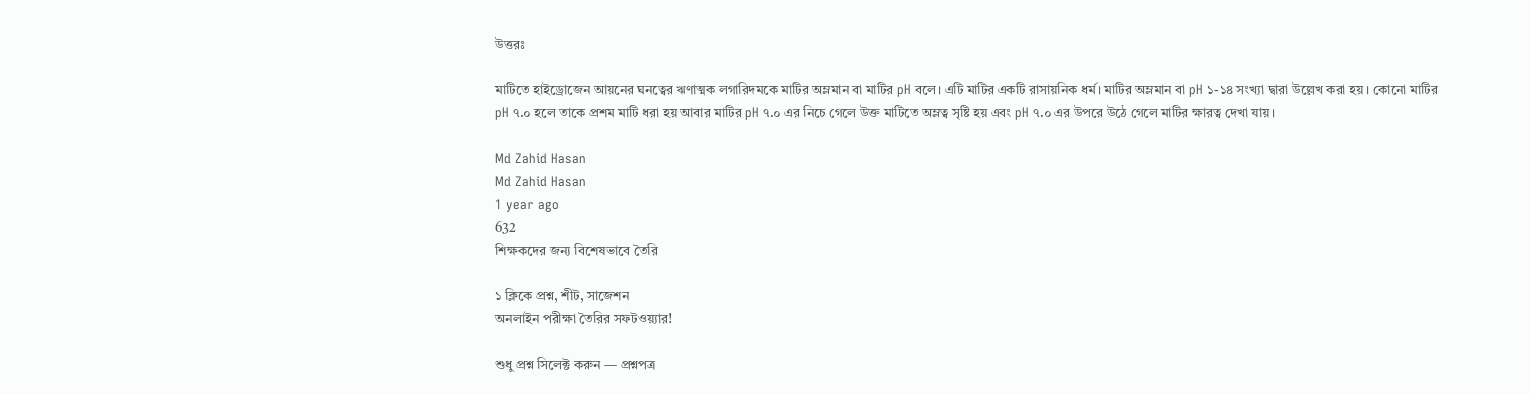উত্তরঃ

মাটিতে হাইড্রোজেন আয়নের ঘনত্বের ঋণাত্মক লগারিদমকে মাটির অম্লমান বা মাটির pH বলে। এটি মাটির একটি রাসায়নিক ধর্ম। মাটির অম্লমান বা pH ১-১৪ সংখ্যা দ্বারা উল্লেখ করা হয়। কোনো মাটির pH ৭.০ হলে তাকে প্রশম মাটি ধরা হয় আবার মাটির pH ৭.০ এর নিচে গেলে উক্ত মাটিতে অম্লত্ব সৃষ্টি হয় এবং pH ৭.০ এর উপরে উঠে গেলে মাটির ক্ষারত্ব দেখা যায়।

Md Zahid Hasan
Md Zahid Hasan
1 year ago
632
শিক্ষকদের জন্য বিশেষভাবে তৈরি

১ ক্লিকে প্রশ্ন, শীট, সাজেশন
অনলাইন পরীক্ষা তৈরির সফটওয়্যার!

শুধু প্রশ্ন সিলেক্ট করুন — প্রশ্নপত্র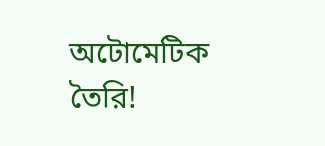অটোমেটিক তৈরি!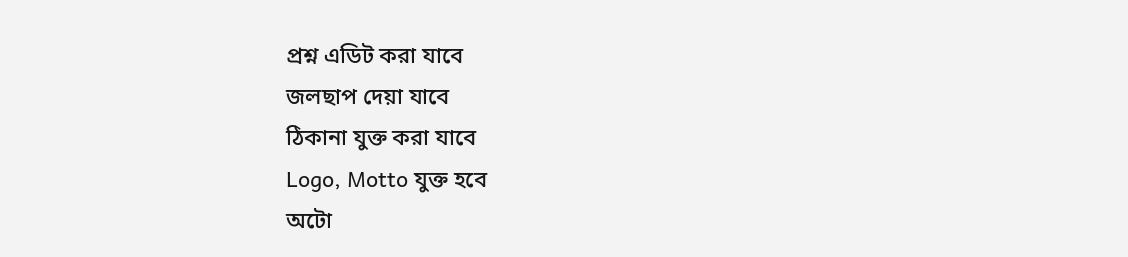প্রশ্ন এডিট করা যাবে
জলছাপ দেয়া যাবে
ঠিকানা যুক্ত করা যাবে
Logo, Motto যুক্ত হবে
অটো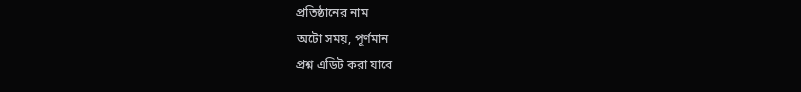প্রতিষ্ঠানের নাম
অটো সময়, পূর্ণমান
প্রশ্ন এডিট করা যাবে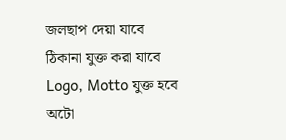জলছাপ দেয়া যাবে
ঠিকানা যুক্ত করা যাবে
Logo, Motto যুক্ত হবে
অটো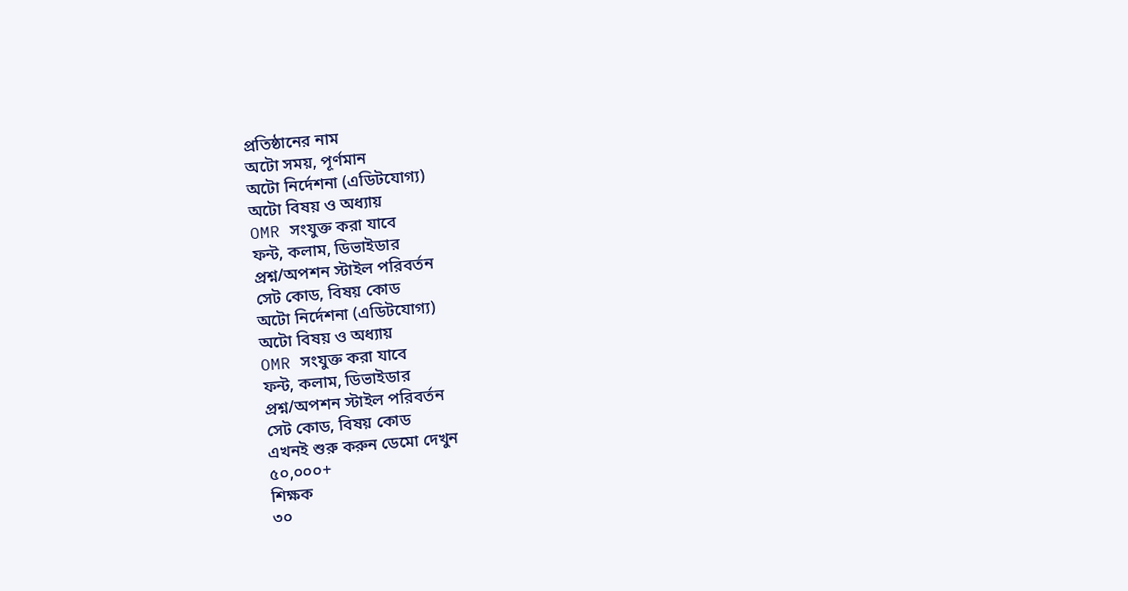প্রতিষ্ঠানের নাম
অটো সময়, পূর্ণমান
অটো নির্দেশনা (এডিটযোগ্য)
অটো বিষয় ও অধ্যায়
OMR সংযুক্ত করা যাবে
ফন্ট, কলাম, ডিভাইডার
প্রশ্ন/অপশন স্টাইল পরিবর্তন
সেট কোড, বিষয় কোড
অটো নির্দেশনা (এডিটযোগ্য)
অটো বিষয় ও অধ্যায়
OMR সংযুক্ত করা যাবে
ফন্ট, কলাম, ডিভাইডার
প্রশ্ন/অপশন স্টাইল পরিবর্তন
সেট কোড, বিষয় কোড
এখনই শুরু করুন ডেমো দেখুন
৫০,০০০+
শিক্ষক
৩০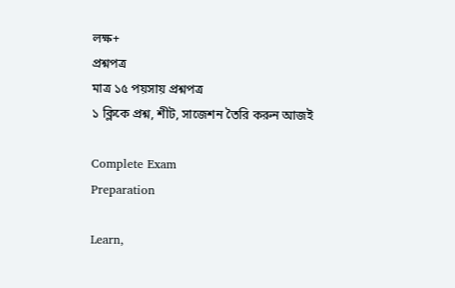লক্ষ+
প্রশ্নপত্র
মাত্র ১৫ পয়সায় প্রশ্নপত্র
১ ক্লিকে প্রশ্ন, শীট, সাজেশন তৈরি করুন আজই

Complete Exam
Preparation

Learn,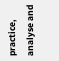practice, analyse and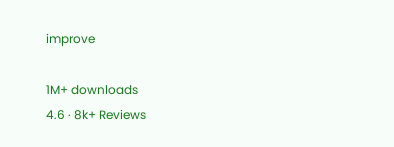improve

1M+ downloads
4.6 · 8k+ Reviews